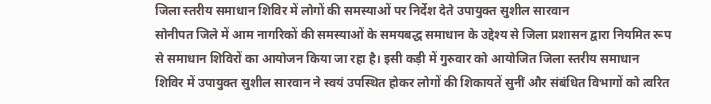जिला स्तरीय समाधान शिविर में लोगों की समस्याओं पर निर्देश देते उपायुक्त सुशील सारवान
सोनीपत जिले में आम नागरिकों की समस्याओं के समयबद्ध समाधान के उद्देश्य से जिला प्रशासन द्वारा नियमित रूप से समाधान शिविरों का आयोजन किया जा रहा है। इसी कड़ी में गुरुवार को आयोजित जिला स्तरीय समाधान शिविर में उपायुक्त सुशील सारवान ने स्वयं उपस्थित होकर लोगों की शिकायतें सुनीं और संबंधित विभागों को त्वरित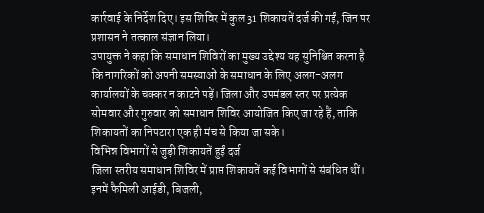कार्रवाई के निर्देश दिए। इस शिविर में कुल 31 शिकायतें दर्ज की गईं, जिन पर प्रशासन ने तत्काल संज्ञान लिया।
उपायुक्त ने कहा कि समाधान शिविरों का मुख्य उद्देश्य यह सुनिश्चित करना है कि नागरिकों को अपनी समस्याओं के समाधान के लिए अलग-अलग कार्यालयों के चक्कर न काटने पड़ें। जिला और उपमंडल स्तर पर प्रत्येक सोमवार और गुरुवार को समाधान शिविर आयोजित किए जा रहे हैं, ताकि शिकायतों का निपटारा एक ही मंच से किया जा सके।
विभिन्न विभागों से जुड़ी शिकायतें हुईं दर्ज
जिला स्तरीय समाधान शिविर में प्राप्त शिकायतें कई विभागों से संबंधित थीं। इनमें फैमिली आईडी, बिजली,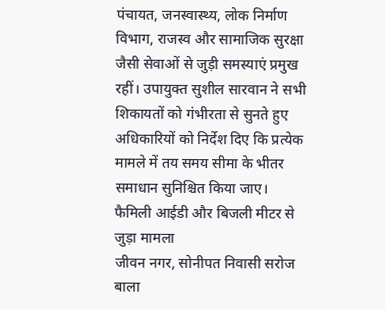पंचायत, जनस्वास्थ्य, लोक निर्माण विभाग, राजस्व और सामाजिक सुरक्षा जैसी सेवाओं से जुड़ी समस्याएं प्रमुख रहीं। उपायुक्त सुशील सारवान ने सभी शिकायतों को गंभीरता से सुनते हुए अधिकारियों को निर्देश दिए कि प्रत्येक मामले में तय समय सीमा के भीतर समाधान सुनिश्चित किया जाए।
फैमिली आईडी और बिजली मीटर से जुड़ा मामला
जीवन नगर, सोनीपत निवासी सरोज बाला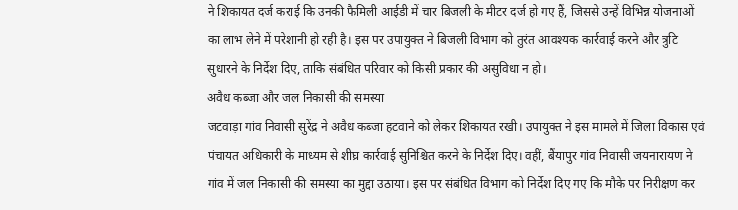ने शिकायत दर्ज कराई कि उनकी फैमिली आईडी में चार बिजली के मीटर दर्ज हो गए हैं, जिससे उन्हें विभिन्न योजनाओं का लाभ लेने में परेशानी हो रही है। इस पर उपायुक्त ने बिजली विभाग को तुरंत आवश्यक कार्रवाई करने और त्रुटि सुधारने के निर्देश दिए, ताकि संबंधित परिवार को किसी प्रकार की असुविधा न हो।
अवैध कब्जा और जल निकासी की समस्या
जटवाड़ा गांव निवासी सुरेंद्र ने अवैध कब्जा हटवाने को लेकर शिकायत रखी। उपायुक्त ने इस मामले में जिला विकास एवं पंचायत अधिकारी के माध्यम से शीघ्र कार्रवाई सुनिश्चित करने के निर्देश दिए। वहीं, बैंयापुर गांव निवासी जयनारायण ने गांव में जल निकासी की समस्या का मुद्दा उठाया। इस पर संबंधित विभाग को निर्देश दिए गए कि मौके पर निरीक्षण कर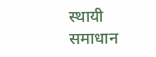स्थायी समाधान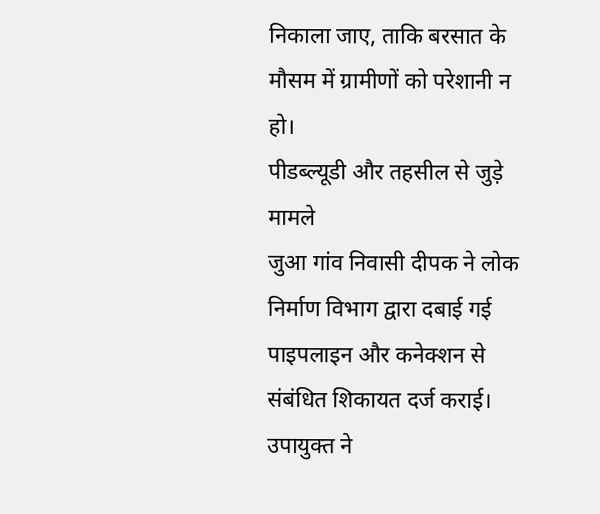निकाला जाए, ताकि बरसात के मौसम में ग्रामीणों को परेशानी न हो।
पीडब्ल्यूडी और तहसील से जुड़े मामले
जुआ गांव निवासी दीपक ने लोक निर्माण विभाग द्वारा दबाई गई पाइपलाइन और कनेक्शन से संबंधित शिकायत दर्ज कराई। उपायुक्त ने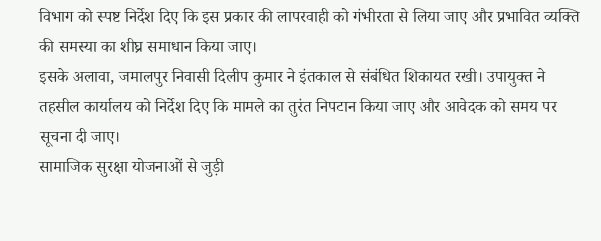विभाग को स्पष्ट निर्देश दिए कि इस प्रकार की लापरवाही को गंभीरता से लिया जाए और प्रभावित व्यक्ति की समस्या का शीघ्र समाधान किया जाए।
इसके अलावा, जमालपुर निवासी दिलीप कुमार ने इंतकाल से संबंधित शिकायत रखी। उपायुक्त ने तहसील कार्यालय को निर्देश दिए कि मामले का तुरंत निपटान किया जाए और आवेदक को समय पर सूचना दी जाए।
सामाजिक सुरक्षा योजनाओं से जुड़ी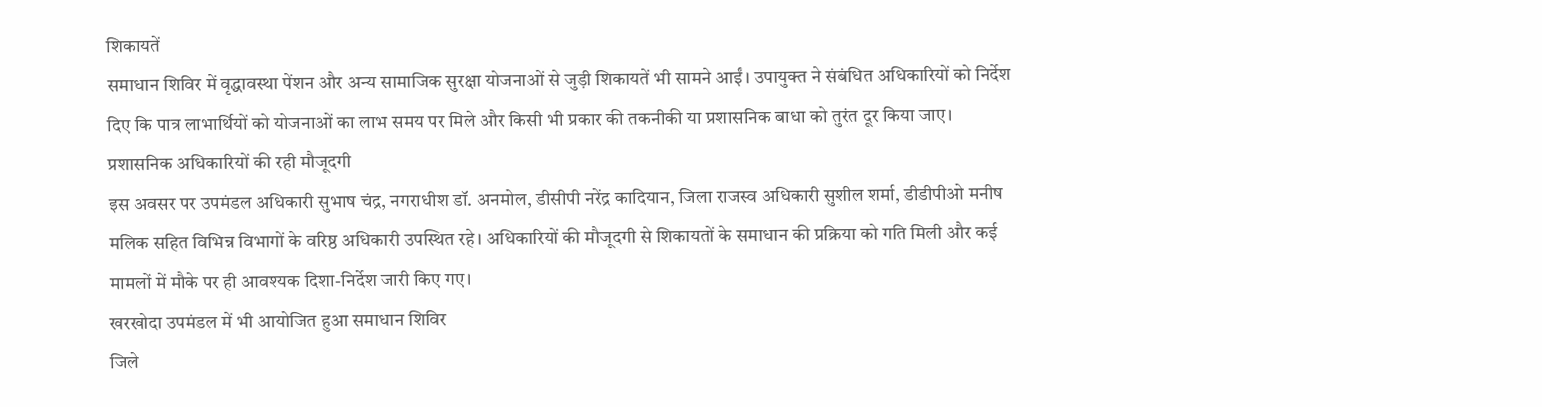शिकायतें
समाधान शिविर में वृद्धावस्था पेंशन और अन्य सामाजिक सुरक्षा योजनाओं से जुड़ी शिकायतें भी सामने आईं। उपायुक्त ने संबंधित अधिकारियों को निर्देश दिए कि पात्र लाभार्थियों को योजनाओं का लाभ समय पर मिले और किसी भी प्रकार की तकनीकी या प्रशासनिक बाधा को तुरंत दूर किया जाए।
प्रशासनिक अधिकारियों की रही मौजूदगी
इस अवसर पर उपमंडल अधिकारी सुभाष चंद्र, नगराधीश डॉ. अनमोल, डीसीपी नरेंद्र कादियान, जिला राजस्व अधिकारी सुशील शर्मा, डीडीपीओ मनीष मलिक सहित विभिन्न विभागों के वरिष्ठ अधिकारी उपस्थित रहे। अधिकारियों की मौजूदगी से शिकायतों के समाधान की प्रक्रिया को गति मिली और कई मामलों में मौके पर ही आवश्यक दिशा-निर्देश जारी किए गए।
खरखोदा उपमंडल में भी आयोजित हुआ समाधान शिविर
जिले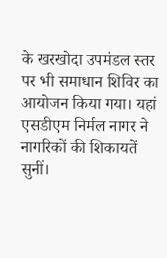के खरखोदा उपमंडल स्तर पर भी समाधान शिविर का आयोजन किया गया। यहां एसडीएम निर्मल नागर ने नागरिकों की शिकायतें सुनीं।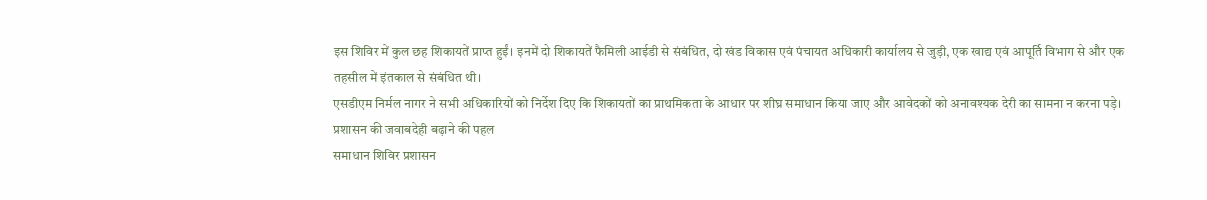इस शिविर में कुल छह शिकायतें प्राप्त हुईं। इनमें दो शिकायतें फैमिली आईडी से संबंधित, दो खंड विकास एवं पंचायत अधिकारी कार्यालय से जुड़ी, एक खाद्य एवं आपूर्ति विभाग से और एक तहसील में इंतकाल से संबंधित थी।
एसडीएम निर्मल नागर ने सभी अधिकारियों को निर्देश दिए कि शिकायतों का प्राथमिकता के आधार पर शीघ्र समाधान किया जाए और आवेदकों को अनावश्यक देरी का सामना न करना पड़े।
प्रशासन की जवाबदेही बढ़ाने की पहल
समाधान शिविर प्रशासन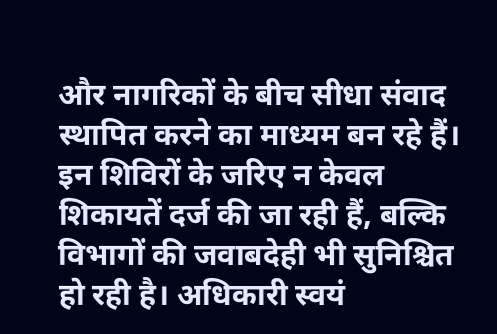और नागरिकों के बीच सीधा संवाद स्थापित करने का माध्यम बन रहे हैं। इन शिविरों के जरिए न केवल शिकायतें दर्ज की जा रही हैं, बल्कि विभागों की जवाबदेही भी सुनिश्चित हो रही है। अधिकारी स्वयं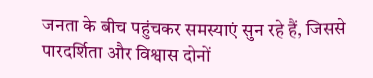जनता के बीच पहुंचकर समस्याएं सुन रहे हैं, जिससे पारदर्शिता और विश्वास दोनों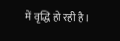में वृद्धि हो रही है।